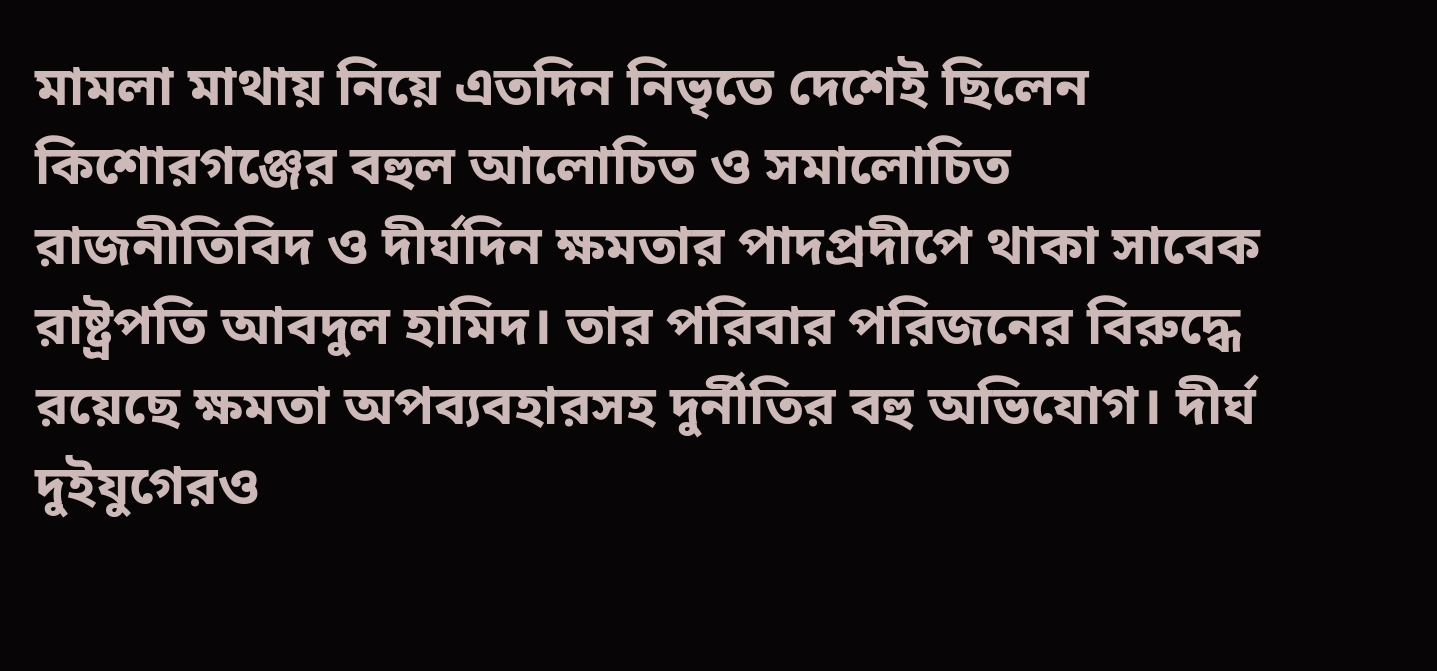মামলা মাথায় নিয়ে এতদিন নিভৃতে দেশেই ছিলেন কিশোরগঞ্জের বহুল আলোচিত ও সমালোচিত রাজনীতিবিদ ও দীর্ঘদিন ক্ষমতার পাদপ্রদীপে থাকা সাবেক রাষ্ট্রপতি আবদুল হামিদ। তার পরিবার পরিজনের বিরুদ্ধে রয়েছে ক্ষমতা অপব্যবহারসহ দুর্নীতির বহু অভিযোগ। দীর্ঘ দুইযুগেরও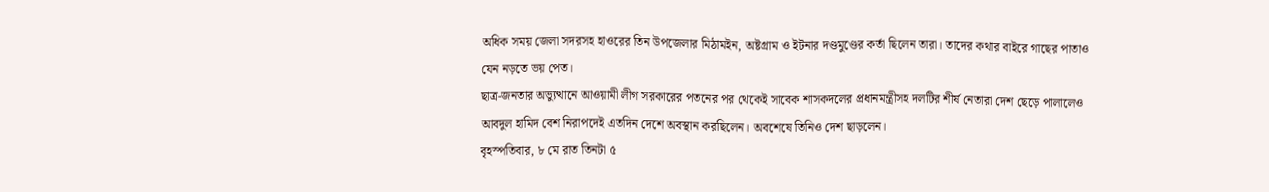অধিক সময় জেলা সদরসহ হাওরের তিন উপজেলার মিঠামইন, অষ্টগ্রাম ও ইটনার দণ্ডমুণ্ডের কর্তা ছিলেন তারা। তাদের কথার বাইরে গাছের পাতাও যেন নড়তে ভয় পেত।
ছাত্র-জনতার অভ্যুত্থানে আওয়ামী লীগ সরকারের পতনের পর থেকেই সাবেক শাসকদলের প্রধানমন্ত্রীসহ দলটির শীর্ষ নেতারা দেশ ছেড়ে পালালেও আবদুল হামিদ বেশ নিরাপদেই এতদিন দেশে অবস্থান করছিলেন। অবশেষে তিনিও দেশ ছাড়লেন।
বৃহস্পতিবার, ৮ মে রাত তিনটা ৫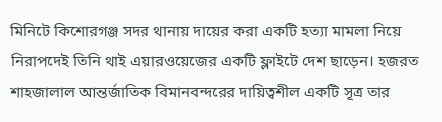মিনিটে কিশোরগঞ্জ সদর থানায় দায়ের করা একটি হত্যা মামলা নিয়ে নিরাপদেই তিনি থাই এয়ারওয়েজের একটি ফ্লাইটে দেশ ছাড়েন। হজরত শাহজালাল আন্তর্জাতিক বিমানবন্দরের দায়িত্বশীল একটি সূত্র তার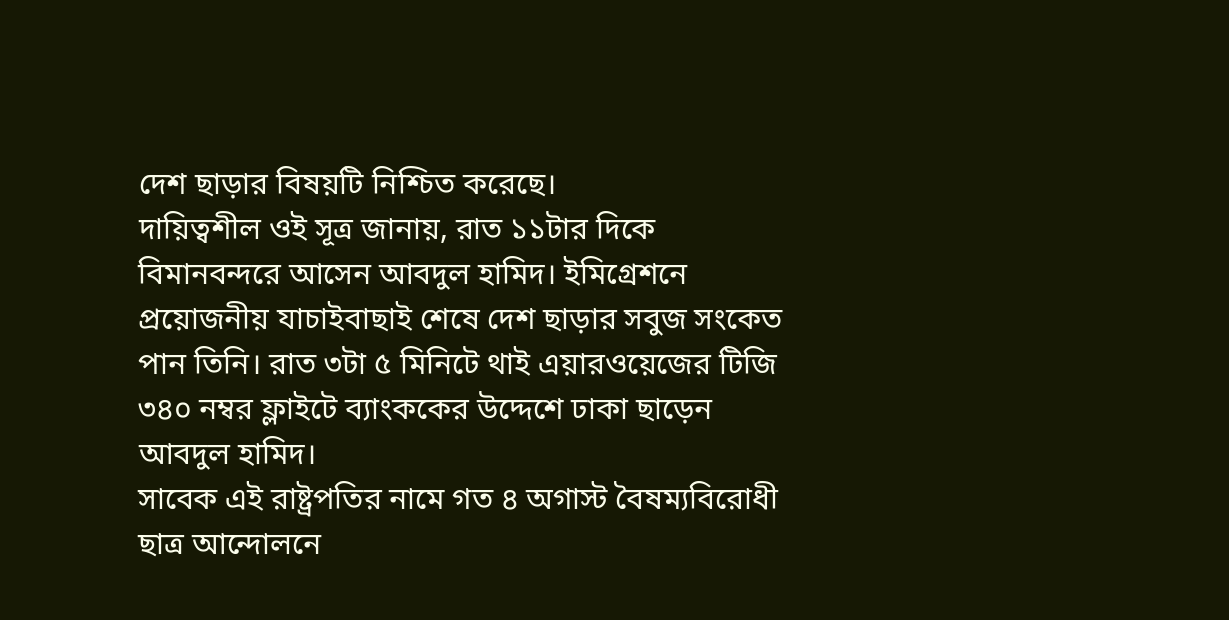দেশ ছাড়ার বিষয়টি নিশ্চিত করেছে।
দায়িত্বশীল ওই সূত্র জানায়, রাত ১১টার দিকে বিমানবন্দরে আসেন আবদুল হামিদ। ইমিগ্রেশনে প্রয়োজনীয় যাচাইবাছাই শেষে দেশ ছাড়ার সবুজ সংকেত পান তিনি। রাত ৩টা ৫ মিনিটে থাই এয়ারওয়েজের টিজি ৩৪০ নম্বর ফ্লাইটে ব্যাংককের উদ্দেশে ঢাকা ছাড়েন আবদুল হামিদ।
সাবেক এই রাষ্ট্রপতির নামে গত ৪ অগাস্ট বৈষম্যবিরোধী ছাত্র আন্দোলনে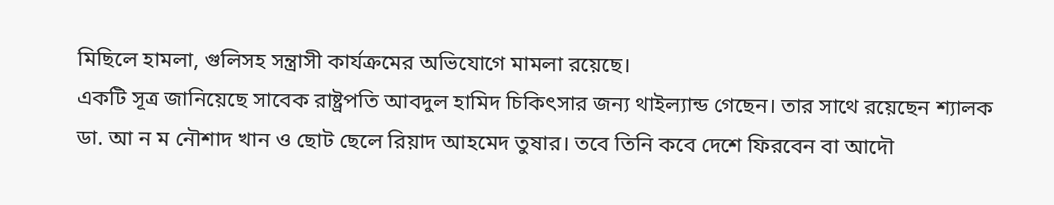মিছিলে হামলা, গুলিসহ সন্ত্রাসী কার্যক্রমের অভিযোগে মামলা রয়েছে।
একটি সূত্র জানিয়েছে সাবেক রাষ্ট্রপতি আবদুল হামিদ চিকিৎসার জন্য থাইল্যান্ড গেছেন। তার সাথে রয়েছেন শ্যালক ডা. আ ন ম নৌশাদ খান ও ছোট ছেলে রিয়াদ আহমেদ তুষার। তবে তিনি কবে দেশে ফিরবেন বা আদৌ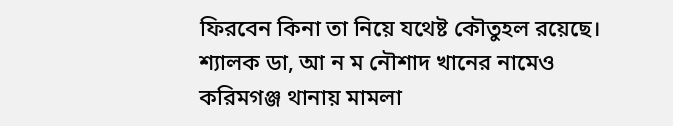ফিরবেন কিনা তা নিয়ে যথেষ্ট কৌতুহল রয়েছে। শ্যালক ডা, আ ন ম নৌশাদ খানের নামেও করিমগঞ্জ থানায় মামলা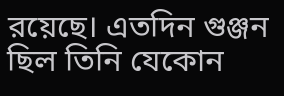রয়েছে। এতদিন গুঞ্জন ছিল তিনি যেকোন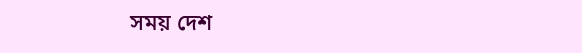সময় দেশ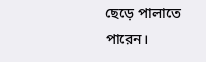ছেড়ে পালাতে পারেন।